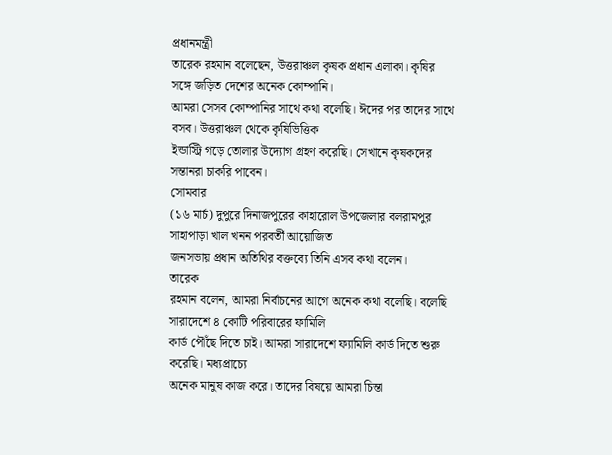প্রধানমন্ত্রী
তারেক রহমান বলেছেন, উত্তরাঞ্চল কৃষক প্রধান এলাকা। কৃষির সঙ্গে জড়িত দেশের অনেক কোম্পানি।
আমরা সেসব কোম্পানির সাথে কথা বলেছি। ঈদের পর তাদের সাথে বসব। উত্তরাঞ্চল থেকে কৃষিভিত্তিক
ইন্ডাস্ট্রি গড়ে তোলার উদ্যোগ গ্রহণ করেছি। সেখানে কৃষকদের সন্তানরা চাকরি পাবেন।
সোমবার
(১৬ মার্চ) দুপুরে দিনাজপুরের কাহারোল উপজেলার বলরামপুর সাহাপাড়া খাল খনন পরবর্তী আয়োজিত
জনসভায় প্রধান অতিথির বক্তব্যে তিনি এসব কথা বলেন।
তারেক
রহমান বলেন, আমরা নির্বাচনের আগে অনেক কথা বলেছি। বলেছি সারাদেশে ৪ কোটি পরিবারের ফামিলি
কার্ড পৌঁছে দিতে চাই। আমরা সারাদেশে ফ্যামিলি কার্ড দিতে শুরু করেছি। মধ্যপ্রাচ্যে
অনেক মানুষ কাজ করে। তাদের বিষয়ে আমরা চিন্তা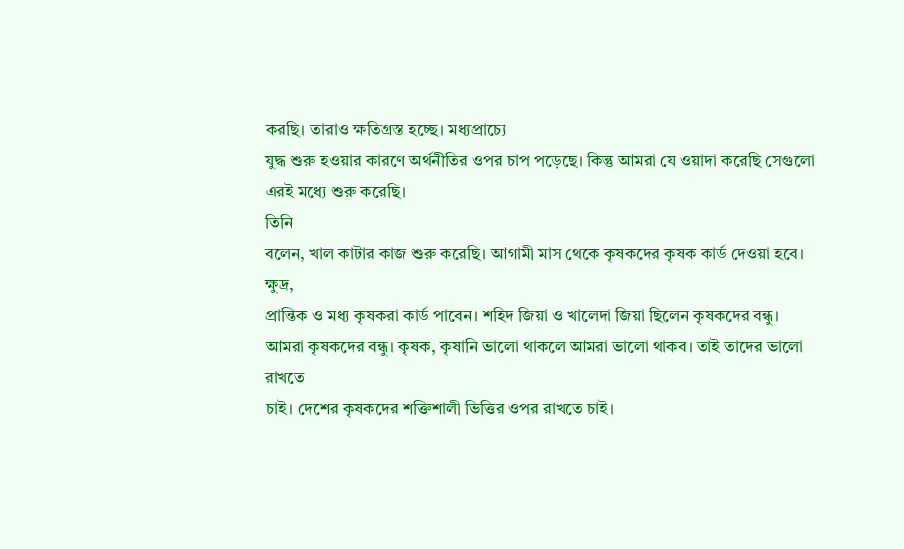করছি। তারাও ক্ষতিগ্রস্ত হচ্ছে। মধ্যপ্রাচ্যে
যুদ্ধ শুরু হওয়ার কারণে অর্থনীতির ওপর চাপ পড়েছে। কিন্তু আমরা যে ওয়াদা করেছি সেগুলো
এরই মধ্যে শুরু করেছি।
তিনি
বলেন, খাল কাটার কাজ শুরু করেছি। আগামী মাস থেকে কৃষকদের কৃষক কার্ড দেওয়া হবে। ক্ষুদ্র,
প্রান্তিক ও মধ্য কৃষকরা কার্ড পাবেন। শহিদ জিয়া ও খালেদা জিয়া ছিলেন কৃষকদের বন্ধু।
আমরা কৃষকদের বন্ধু। কৃষক, কৃষানি ভালো থাকলে আমরা ভালো থাকব। তাই তাদের ভালো রাখতে
চাই। দেশের কৃষকদের শক্তিশালী ভিত্তির ওপর রাখতে চাই।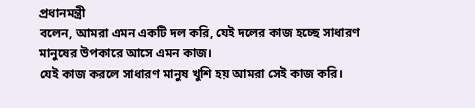প্রধানমন্ত্রী
বলেন, আমরা এমন একটি দল করি, যেই দলের কাজ হচ্ছে সাধারণ মানুষের উপকারে আসে এমন কাজ।
যেই কাজ করলে সাধারণ মানুষ খুশি হয় আমরা সেই কাজ করি।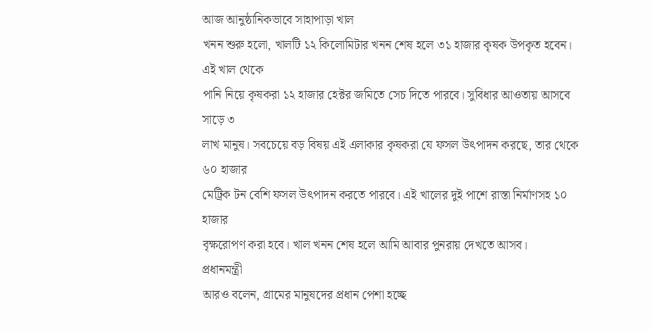আজ আনুষ্ঠানিকভাবে সাহাপাড়া খাল
খনন শুরু হলো, খালটি ১২ কিলোমিটার খনন শেষ হলে ৩১ হাজার কৃষক উপকৃত হবেন। এই খাল থেকে
পানি নিয়ে কৃষকরা ১২ হাজার হেক্টর জমিতে সেচ দিতে পারবে। সুবিধার আওতায় আসবে সাড়ে ৩
লাখ মানুষ। সবচেয়ে বড় বিষয় এই এলাকার কৃষকরা যে ফসল উৎপাদন করছে, তার থেকে ৬০ হাজার
মেট্রিক টন বেশি ফসল উৎপাদন করতে পারবে। এই খালের দুই পাশে রাস্তা নির্মাণসহ ১০ হাজার
বৃক্ষরোপণ করা হবে। খাল খনন শেষ হলে আমি আবার পুনরায় দেখতে আসব।
প্রধানমন্ত্রী
আরও বলেন, গ্রামের মানুষদের প্রধান পেশা হচ্ছে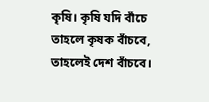কৃষি। কৃষি যদি বাঁচে তাহলে কৃষক বাঁচবে,
তাহলেই দেশ বাঁচবে।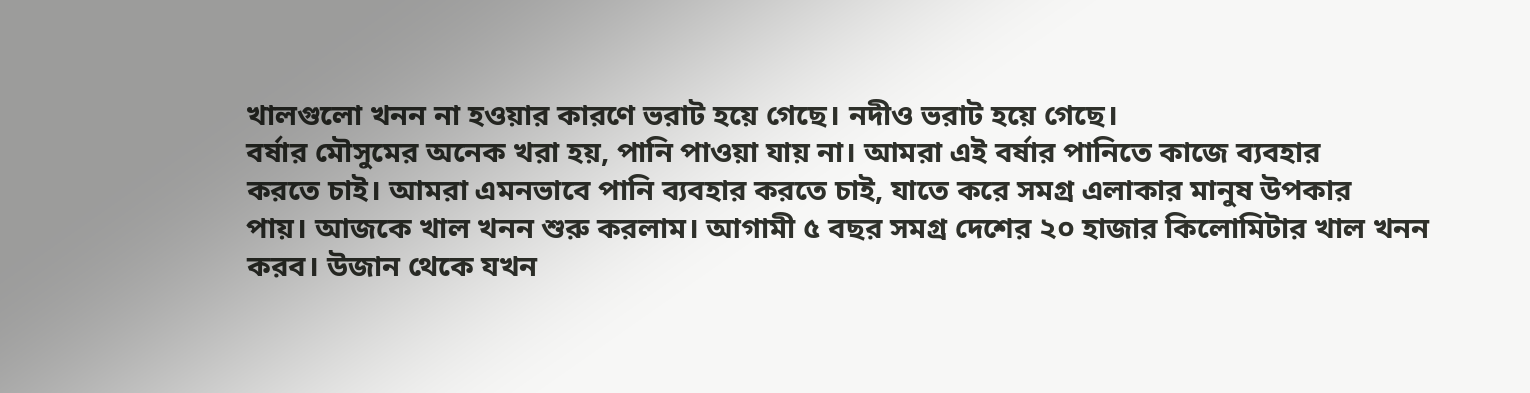খালগুলো খনন না হওয়ার কারণে ভরাট হয়ে গেছে। নদীও ভরাট হয়ে গেছে।
বর্ষার মৌসুমের অনেক খরা হয়, পানি পাওয়া যায় না। আমরা এই বর্ষার পানিতে কাজে ব্যবহার
করতে চাই। আমরা এমনভাবে পানি ব্যবহার করতে চাই, যাতে করে সমগ্র এলাকার মানুষ উপকার
পায়। আজকে খাল খনন শুরু করলাম। আগামী ৫ বছর সমগ্র দেশের ২০ হাজার কিলোমিটার খাল খনন
করব। উজান থেকে যখন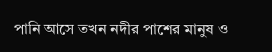পানি আসে তখন নদীর পাশের মানুষ ও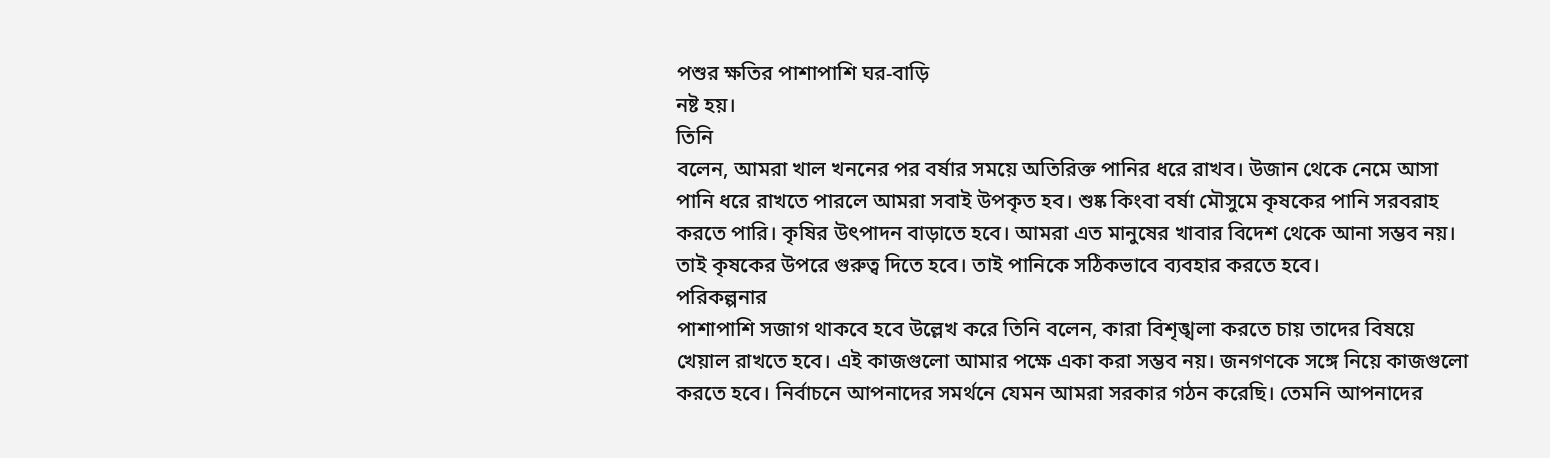পশুর ক্ষতির পাশাপাশি ঘর-বাড়ি
নষ্ট হয়।
তিনি
বলেন, আমরা খাল খননের পর বর্ষার সময়ে অতিরিক্ত পানির ধরে রাখব। উজান থেকে নেমে আসা
পানি ধরে রাখতে পারলে আমরা সবাই উপকৃত হব। শুষ্ক কিংবা বর্ষা মৌসুমে কৃষকের পানি সরবরাহ
করতে পারি। কৃষির উৎপাদন বাড়াতে হবে। আমরা এত মানুষের খাবার বিদেশ থেকে আনা সম্ভব নয়।
তাই কৃষকের উপরে গুরুত্ব দিতে হবে। তাই পানিকে সঠিকভাবে ব্যবহার করতে হবে।
পরিকল্পনার
পাশাপাশি সজাগ থাকবে হবে উল্লেখ করে তিনি বলেন, কারা বিশৃঙ্খলা করতে চায় তাদের বিষয়ে
খেয়াল রাখতে হবে। এই কাজগুলো আমার পক্ষে একা করা সম্ভব নয়। জনগণকে সঙ্গে নিয়ে কাজগুলো
করতে হবে। নির্বাচনে আপনাদের সমর্থনে যেমন আমরা সরকার গঠন করেছি। তেমনি আপনাদের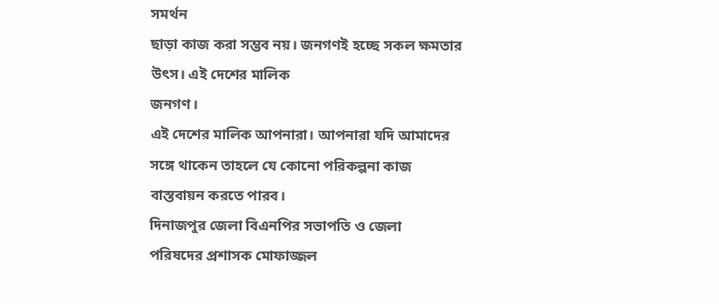সমর্থন
ছাড়া কাজ করা সম্ভব নয়। জনগণই হচ্ছে সকল ক্ষমতার উৎস। এই দেশের মালিক
জনগণ।
এই দেশের মালিক আপনারা। আপনারা যদি আমাদের সঙ্গে থাকেন তাহলে যে কোনো পরিকল্পনা কাজ
বাস্তবায়ন করতে পারব।
দিনাজপুর জেলা বিএনপির সভাপতি ও জেলা
পরিষদের প্রশাসক মোফাজ্জল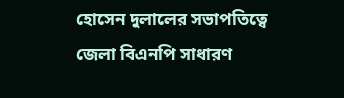হোসেন দুলালের সভাপতিত্বে জেলা বিএনপি সাধারণ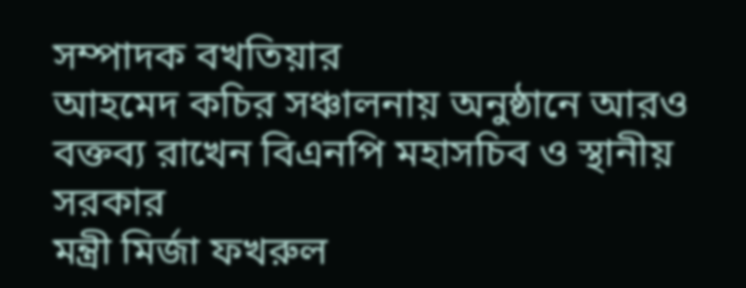সম্পাদক বখতিয়ার
আহমেদ কচির সঞ্চালনায় অনুষ্ঠানে আরও বক্তব্য রাখেন বিএনপি মহাসচিব ও স্থানীয় সরকার
মন্ত্রী মির্জা ফখরুল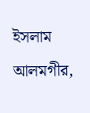ইসলাম আলমগীর,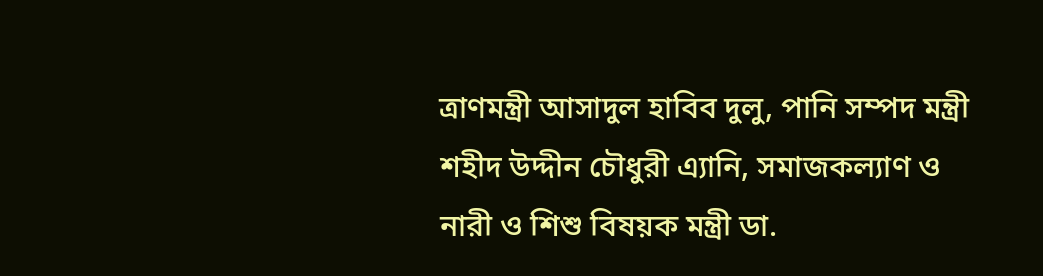ত্রাণমন্ত্রী আসাদুল হাবিব দুলু, পানি সম্পদ মন্ত্রী
শহীদ উদ্দীন চৌধুরী এ্যানি, সমাজকল্যাণ ও নারী ও শিশু বিষয়ক মন্ত্রী ডা.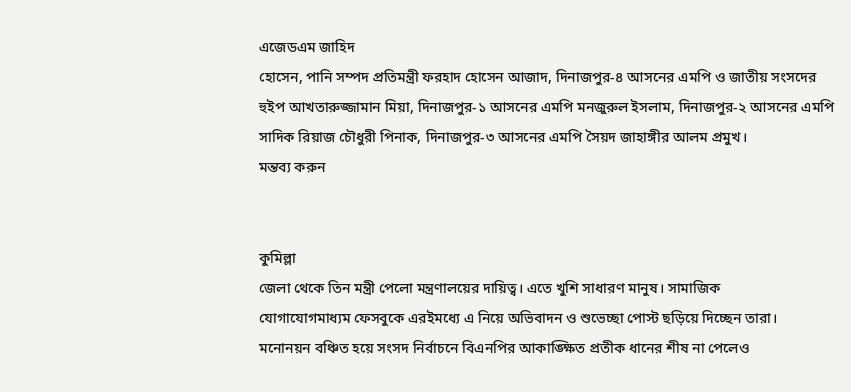এজেডএম জাহিদ
হোসেন, পানি সম্পদ প্রতিমন্ত্রী ফরহাদ হোসেন আজাদ, দিনাজপুর-৪ আসনের এমপি ও জাতীয় সংসদের
হুইপ আখতারুজ্জামান মিয়া, দিনাজপুর-১ আসনের এমপি মনজুরুল ইসলাম, দিনাজপুর-২ আসনের এমপি
সাদিক রিয়াজ চৌধুরী পিনাক, দিনাজপুর-৩ আসনের এমপি সৈয়দ জাহাঙ্গীর আলম প্রমুখ।
মন্তব্য করুন


কুমিল্লা
জেলা থেকে তিন মন্ত্রী পেলো মন্ত্রণালয়ের দায়িত্ব। এতে খুশি সাধারণ মানুষ। সামাজিক
যোগাযোগমাধ্যম ফেসবুকে এরইমধ্যে এ নিয়ে অভিবাদন ও শুভেচ্ছা পোস্ট ছড়িয়ে দিচ্ছেন তারা।
মনোনয়ন বঞ্চিত হয়ে সংসদ নির্বাচনে বিএনপির আকাঙ্ক্ষিত প্রতীক ধানের শীষ না পেলেও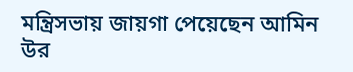মন্ত্রিসভায় জায়গা পেয়েছেন আমিন উর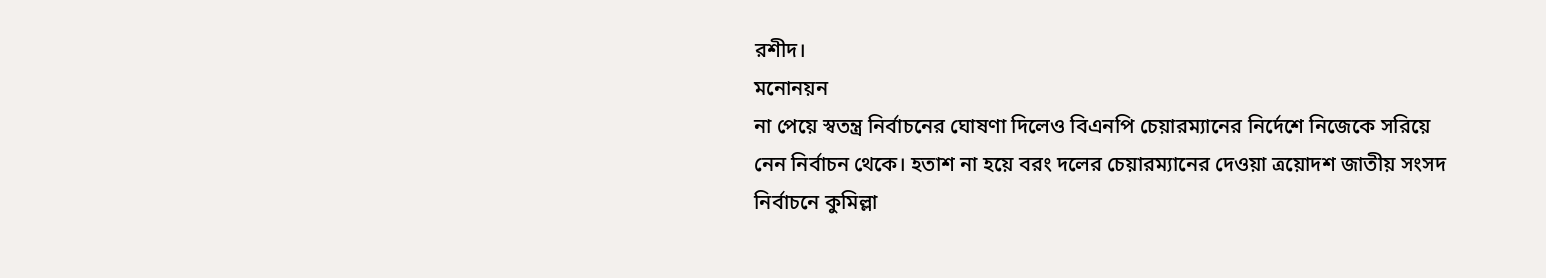রশীদ।
মনোনয়ন
না পেয়ে স্বতন্ত্র নির্বাচনের ঘোষণা দিলেও বিএনপি চেয়ারম্যানের নির্দেশে নিজেকে সরিয়ে
নেন নির্বাচন থেকে। হতাশ না হয়ে বরং দলের চেয়ারম্যানের দেওয়া ত্রয়োদশ জাতীয় সংসদ
নির্বাচনে কুমিল্লা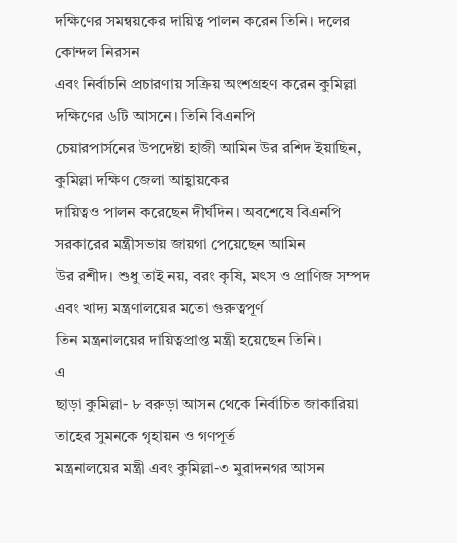দক্ষিণের সমন্বয়কের দায়িত্ব পালন করেন তিনি। দলের কোন্দল নিরসন
এবং নির্বাচনি প্রচারণায় সক্রিয় অংশগ্রহণ করেন কুমিল্লা দক্ষিণের ৬টি আসনে। তিনি বিএনপি
চেয়ারপার্সনের উপদেষ্টা হাজী আমিন উর রশিদ ইয়াছিন, কুমিল্লা দক্ষিণ জেলা আহ্বায়কের
দায়িত্বও পালন করেছেন দীর্ঘদিন। অবশেষে বিএনপি সরকারের মন্ত্রীসভায় জায়গা পেয়েছেন আমিন
উর রশীদ। শুধু তাই নয়, বরং কৃষি, মৎস ও প্রাণিজ সম্পদ এবং খাদ্য মন্ত্রণালয়ের মতো গুরুত্বপূর্ণ
তিন মন্ত্রনালয়ের দায়িত্বপ্রাপ্ত মন্ত্রী হয়েছেন তিনি।
এ
ছাড়া কুমিল্লা- ৮ বরুড়া আসন থেকে নির্বাচিত জাকারিয়া তাহের সুমনকে গৃহায়ন ও গণপূর্ত
মন্ত্রনালয়ের মন্ত্রী এবং কুমিল্লা-৩ মুরাদনগর আসন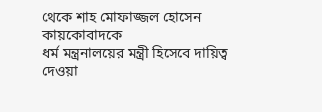থেকে শাহ মোফাজ্জল হোসেন কায়কোবাদকে
ধর্ম মন্ত্রনালয়ের মন্ত্রী হিসেবে দায়িত্ব দেওয়া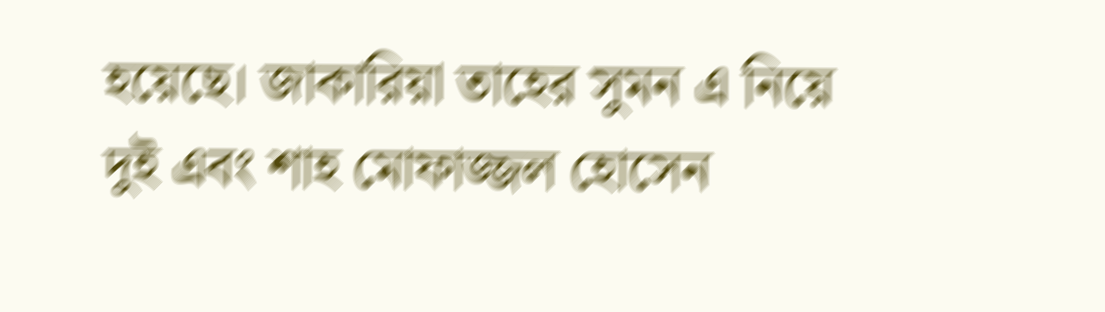হয়েছে। জাকারিয়া তাহের সুমন এ নিয়ে
দুই এবং শাহ মোফাজ্জল হোসেন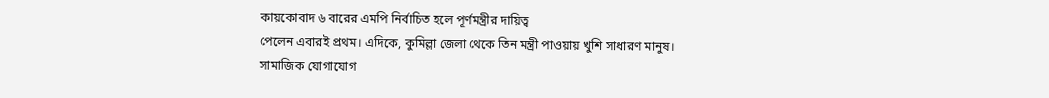কায়কোবাদ ৬ বারের এমপি নির্বাচিত হলে পূর্ণমন্ত্রীর দায়িত্ব
পেলেন এবারই প্রথম। এদিকে, কুমিল্লা জেলা থেকে তিন মন্ত্রী পাওয়ায় খুশি সাধারণ মানুষ।
সামাজিক যোগাযোগ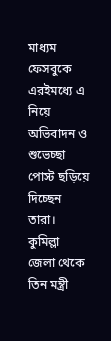মাধ্যম ফেসবুকে এরইমধ্যে এ নিয়ে অভিবাদন ও শুভেচ্ছা পোস্ট ছড়িয়ে দিচ্ছেন
তারা।
কুমিল্লা
জেলা থেকে তিন মন্ত্রী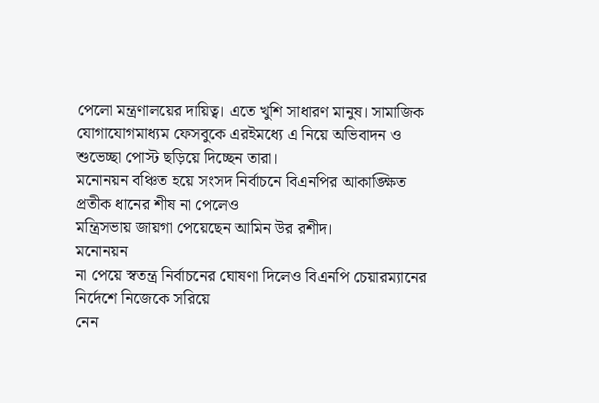পেলো মন্ত্রণালয়ের দায়িত্ব। এতে খুশি সাধারণ মানুষ। সামাজিক
যোগাযোগমাধ্যম ফেসবুকে এরইমধ্যে এ নিয়ে অভিবাদন ও শুভেচ্ছা পোস্ট ছড়িয়ে দিচ্ছেন তারা।
মনোনয়ন বঞ্চিত হয়ে সংসদ নির্বাচনে বিএনপির আকাঙ্ক্ষিত প্রতীক ধানের শীষ না পেলেও
মন্ত্রিসভায় জায়গা পেয়েছেন আমিন উর রশীদ।
মনোনয়ন
না পেয়ে স্বতন্ত্র নির্বাচনের ঘোষণা দিলেও বিএনপি চেয়ারম্যানের নির্দেশে নিজেকে সরিয়ে
নেন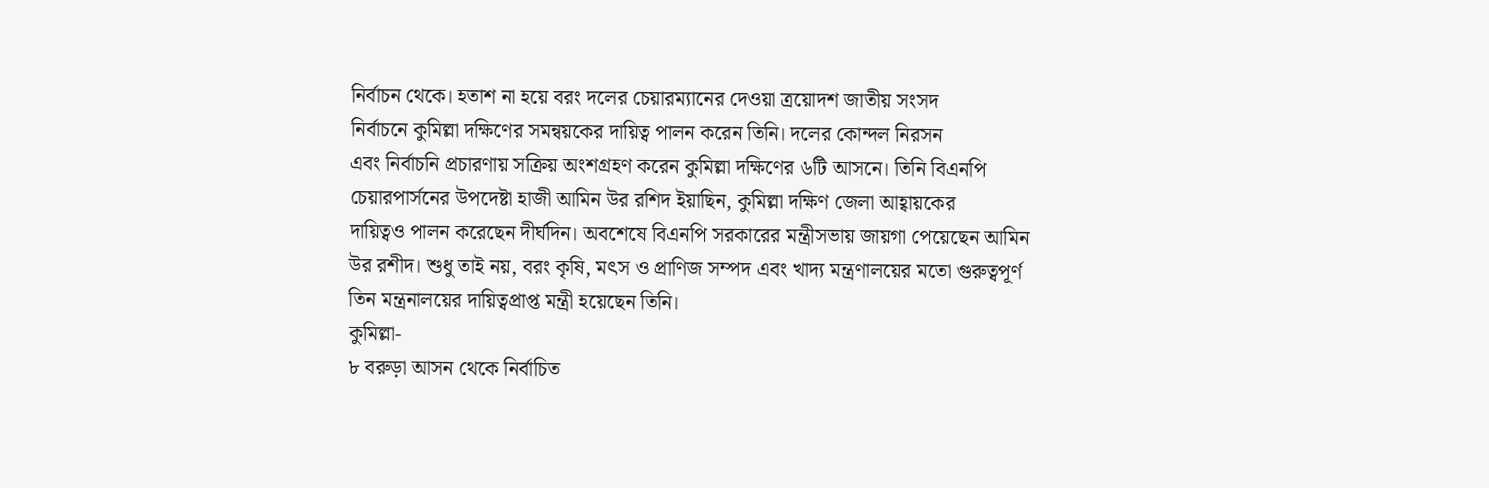নির্বাচন থেকে। হতাশ না হয়ে বরং দলের চেয়ারম্যানের দেওয়া ত্রয়োদশ জাতীয় সংসদ
নির্বাচনে কুমিল্লা দক্ষিণের সমন্বয়কের দায়িত্ব পালন করেন তিনি। দলের কোন্দল নিরসন
এবং নির্বাচনি প্রচারণায় সক্রিয় অংশগ্রহণ করেন কুমিল্লা দক্ষিণের ৬টি আসনে। তিনি বিএনপি
চেয়ারপার্সনের উপদেষ্টা হাজী আমিন উর রশিদ ইয়াছিন, কুমিল্লা দক্ষিণ জেলা আহ্বায়কের
দায়িত্বও পালন করেছেন দীর্ঘদিন। অবশেষে বিএনপি সরকারের মন্ত্রীসভায় জায়গা পেয়েছেন আমিন
উর রশীদ। শুধু তাই নয়, বরং কৃষি, মৎস ও প্রাণিজ সম্পদ এবং খাদ্য মন্ত্রণালয়ের মতো গুরুত্বপূর্ণ
তিন মন্ত্রনালয়ের দায়িত্বপ্রাপ্ত মন্ত্রী হয়েছেন তিনি।
কুমিল্লা-
৮ বরুড়া আসন থেকে নির্বাচিত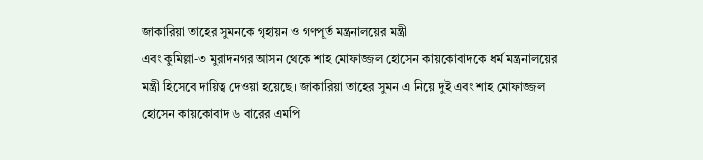জাকারিয়া তাহের সুমনকে গৃহায়ন ও গণপূর্ত মন্ত্রনালয়ের মন্ত্রী
এবং কুমিল্লা-৩ মুরাদনগর আসন থেকে শাহ মোফাজ্জল হোসেন কায়কোবাদকে ধর্ম মন্ত্রনালয়ের
মন্ত্রী হিসেবে দায়িত্ব দেওয়া হয়েছে। জাকারিয়া তাহের সুমন এ নিয়ে দুই এবং শাহ মোফাজ্জল
হোসেন কায়কোবাদ ৬ বারের এমপি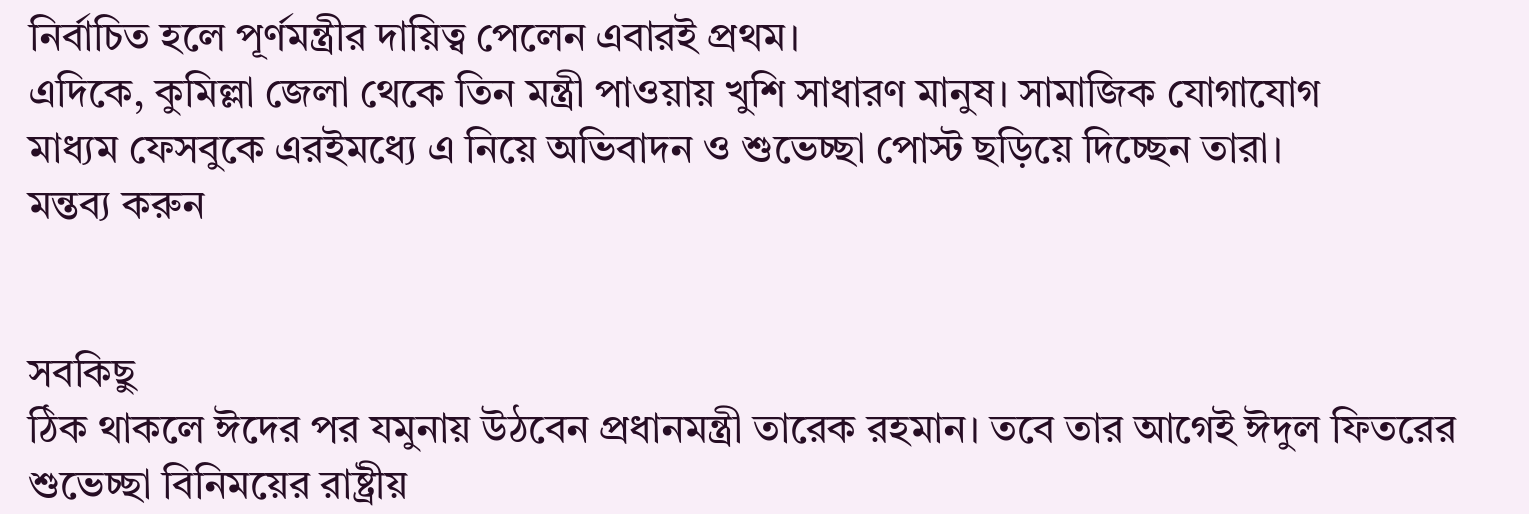নির্বাচিত হলে পূর্ণমন্ত্রীর দায়িত্ব পেলেন এবারই প্রথম।
এদিকে, কুমিল্লা জেলা থেকে তিন মন্ত্রী পাওয়ায় খুশি সাধারণ মানুষ। সামাজিক যোগাযোগ
মাধ্যম ফেসবুকে এরইমধ্যে এ নিয়ে অভিবাদন ও শুভেচ্ছা পোস্ট ছড়িয়ে দিচ্ছেন তারা।
মন্তব্য করুন


সবকিছু
ঠিক থাকলে ঈদের পর যমুনায় উঠবেন প্রধানমন্ত্রী তারেক রহমান। তবে তার আগেই ঈদুল ফিতরের
শুভেচ্ছা বিনিময়ের রাষ্ট্রীয়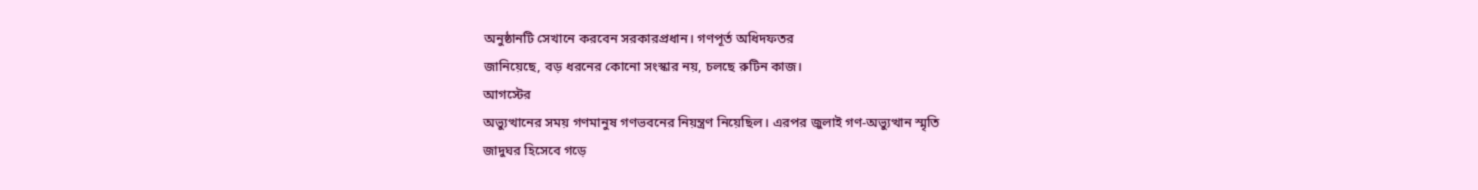অনুষ্ঠানটি সেখানে করবেন সরকারপ্রধান। গণপূর্ত অধিদফতর
জানিয়েছে, বড় ধরনের কোনো সংস্কার নয়, চলছে রুটিন কাজ।
আগস্টের
অভ্যুত্থানের সময় গণমানুষ গণভবনের নিয়ন্ত্রণ নিয়েছিল। এরপর জুলাই গণ-অভ্যুত্থান স্মৃতি
জাদুঘর হিসেবে গড়ে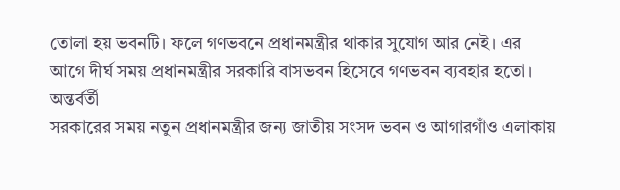তোলা হয় ভবনটি। ফলে গণভবনে প্রধানমন্ত্রীর থাকার সুযোগ আর নেই। এর
আগে দীর্ঘ সময় প্রধানমন্ত্রীর সরকারি বাসভবন হিসেবে গণভবন ব্যবহার হতো।
অন্তর্বর্তী
সরকারের সময় নতুন প্রধানমন্ত্রীর জন্য জাতীয় সংসদ ভবন ও আগারগাঁও এলাকায়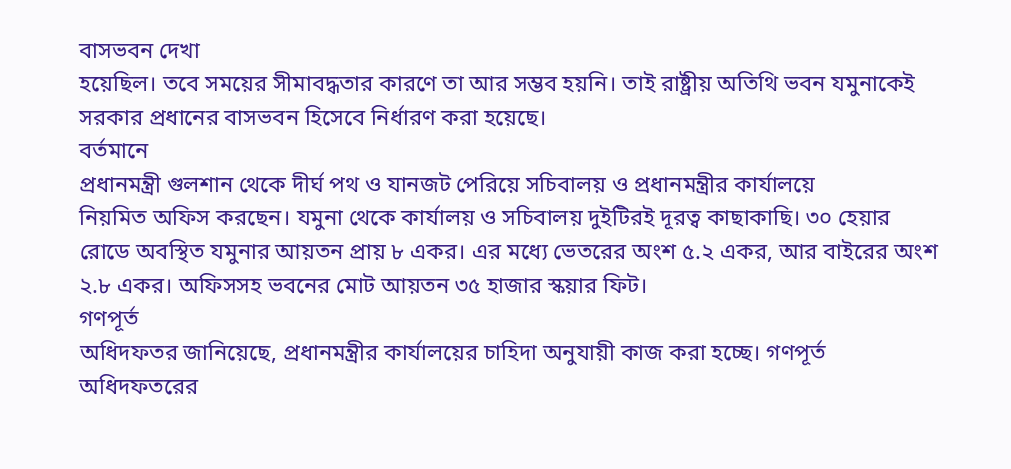বাসভবন দেখা
হয়েছিল। তবে সময়ের সীমাবদ্ধতার কারণে তা আর সম্ভব হয়নি। তাই রাষ্ট্রীয় অতিথি ভবন যমুনাকেই
সরকার প্রধানের বাসভবন হিসেবে নির্ধারণ করা হয়েছে।
বর্তমানে
প্রধানমন্ত্রী গুলশান থেকে দীর্ঘ পথ ও যানজট পেরিয়ে সচিবালয় ও প্রধানমন্ত্রীর কার্যালয়ে
নিয়মিত অফিস করছেন। যমুনা থেকে কার্যালয় ও সচিবালয় দুইটিরই দূরত্ব কাছাকাছি। ৩০ হেয়ার
রোডে অবস্থিত যমুনার আয়তন প্রায় ৮ একর। এর মধ্যে ভেতরের অংশ ৫.২ একর, আর বাইরের অংশ
২.৮ একর। অফিসসহ ভবনের মোট আয়তন ৩৫ হাজার স্কয়ার ফিট।
গণপূর্ত
অধিদফতর জানিয়েছে, প্রধানমন্ত্রীর কার্যালয়ের চাহিদা অনুযায়ী কাজ করা হচ্ছে। গণপূর্ত
অধিদফতরের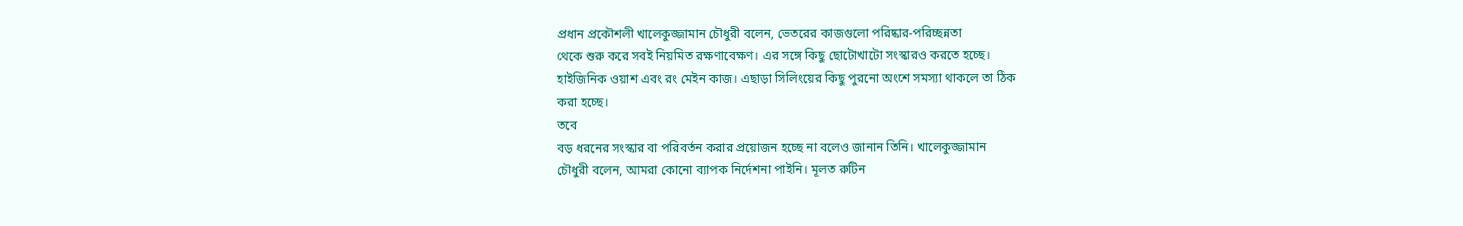প্রধান প্রকৌশলী খালেকুজ্জামান চৌধুরী বলেন, ভেতরের কাজগুলো পরিষ্কার-পরিচ্ছন্নতা
থেকে শুরু করে সবই নিয়মিত রক্ষণাবেক্ষণ। এর সঙ্গে কিছু ছোটোখাটো সংস্কারও করতে হচ্ছে।
হাইজিনিক ওয়াশ এবং রং মেইন কাজ। এছাড়া সিলিংয়ের কিছু পুরনো অংশে সমস্যা থাকলে তা ঠিক
করা হচ্ছে।
তবে
বড় ধরনের সংস্কার বা পরিবর্তন করার প্রয়োজন হচ্ছে না বলেও জানান তিনি। খালেকুজ্জামান
চৌধুরী বলেন, আমরা কোনো ব্যাপক নির্দেশনা পাইনি। মূলত রুটিন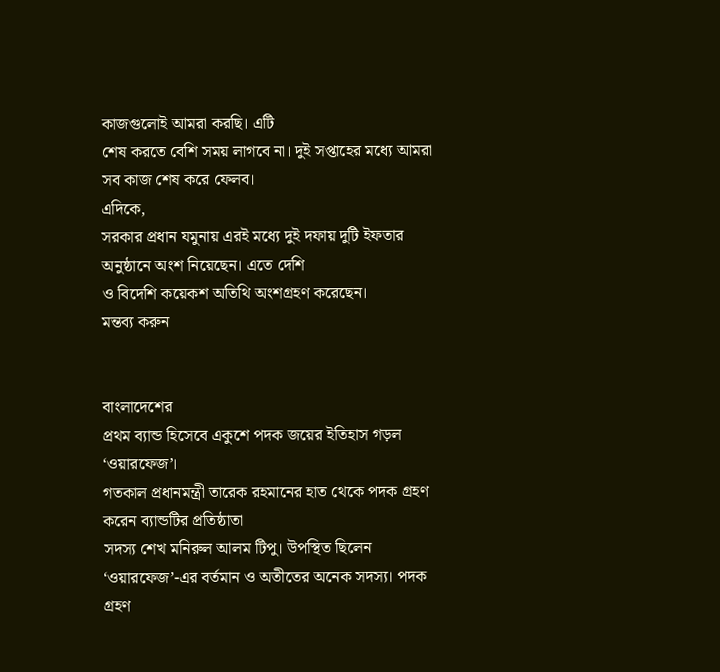কাজগুলোই আমরা করছি। এটি
শেষ করতে বেশি সময় লাগবে না। দুই সপ্তাহের মধ্যে আমরা সব কাজ শেষ করে ফেলব।
এদিকে,
সরকার প্রধান যমুনায় এরই মধ্যে দুই দফায় দুটি ইফতার অনুষ্ঠানে অংশ নিয়েছেন। এতে দেশি
ও বিদেশি কয়েকশ অতিথি অংশগ্রহণ করেছেন।
মন্তব্য করুন


বাংলাদেশের
প্রথম ব্যান্ড হিসেবে একুশে পদক জয়ের ইতিহাস গড়ল ‘ওয়ারফেজ’।
গতকাল প্রধানমন্ত্রী তারেক রহমানের হাত থেকে পদক গ্রহণ করেন ব্যান্ডটির প্রতিষ্ঠাতা
সদস্য শেখ মনিরুল আলম টিপু। উপস্থিত ছিলেন ‘ওয়ারফেজ’-এর বর্তমান ও অতীতের অনেক সদস্য। পদক
গ্রহণ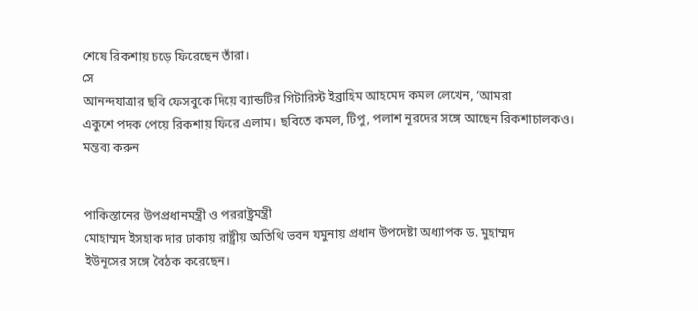শেষে রিকশায় চড়ে ফিরেছেন তাঁরা।
সে
আনন্দযাত্রার ছবি ফেসবুকে দিয়ে ব্যান্ডটির গিটারিস্ট ইব্রাহিম আহমেদ কমল লেখেন, ‘আমরা
একুশে পদক পেয়ে রিকশায় ফিরে এলাম। ছবিতে কমল, টিপু, পলাশ নূরদের সঙ্গে আছেন রিকশাচালকও।
মন্তব্য করুন


পাকিস্তানের উপপ্রধানমন্ত্রী ও পররাষ্ট্রমন্ত্রী
মোহাম্মদ ইসহাক দার ঢাকায় রাষ্ট্রীয় অতিথি ভবন যমুনায় প্রধান উপদেষ্টা অধ্যাপক ড. মুহাম্মদ
ইউনূসের সঙ্গে বৈঠক করেছেন।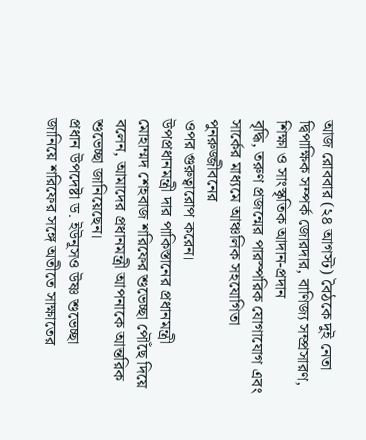আজ রোববার (২৪ আগস্ট) বৈঠকে দুই নেতা
দ্বিপাক্ষিক সম্পর্ক জোরদার, বাণিজ্য সম্প্রসারণ, শিক্ষা ও সাংস্কৃতিক আদান-প্রদান
বৃদ্ধি, তরুণ প্রজন্মের পারস্পরিক যোগাযোগ এবং সার্কের মাধ্যমে আঞ্চলিক সহযোগিতা পুনরুজ্জীবনের
ওপর গুরুত্বারোপ করেন।
উপপ্রধানমন্ত্রী দার পাকিস্তানের প্রধানমন্ত্রী
মোহাম্মদ শেহবাজ শরিফের শুভেচ্ছা পৌঁছে দিয়ে বলেন, আমাদের প্রধানমন্ত্রী আপনাকে আন্তরিক
শুভেচ্ছা জানিয়েছেন।
প্রধান উপদেষ্টা ড. ইউনূসও উষ্ণ শুভেচ্ছা
জানিয়ে শরিফের সঙ্গে অতীতে সাক্ষাতের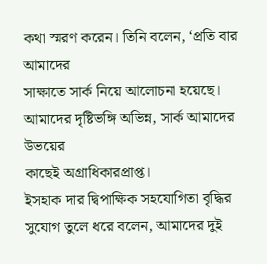কথা স্মরণ করেন। তিনি বলেন, ‘প্রতি বার আমাদের
সাক্ষাতে সার্ক নিয়ে আলোচনা হয়েছে। আমাদের দৃষ্টিভঙ্গি অভিন্ন, সার্ক আমাদের উভয়ের
কাছেই অগ্রাধিকারপ্রাপ্ত।
ইসহাক দার দ্বিপাক্ষিক সহযোগিতা বৃদ্ধির
সুযোগ তুলে ধরে বলেন, আমাদের দুই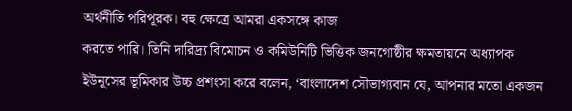অর্থনীতি পরিপূরক। বহু ক্ষেত্রে আমরা একসঙ্গে কাজ
করতে পারি। তিনি দারিদ্র্য বিমোচন ও কমিউনিটি ভিত্তিক জনগোষ্ঠীর ক্ষমতায়নে অধ্যাপক
ইউনূসের ভূমিকার উচ্চ প্রশংসা করে বলেন, ‘বাংলাদেশ সৌভাগ্যবান যে, আপনার মতো একজন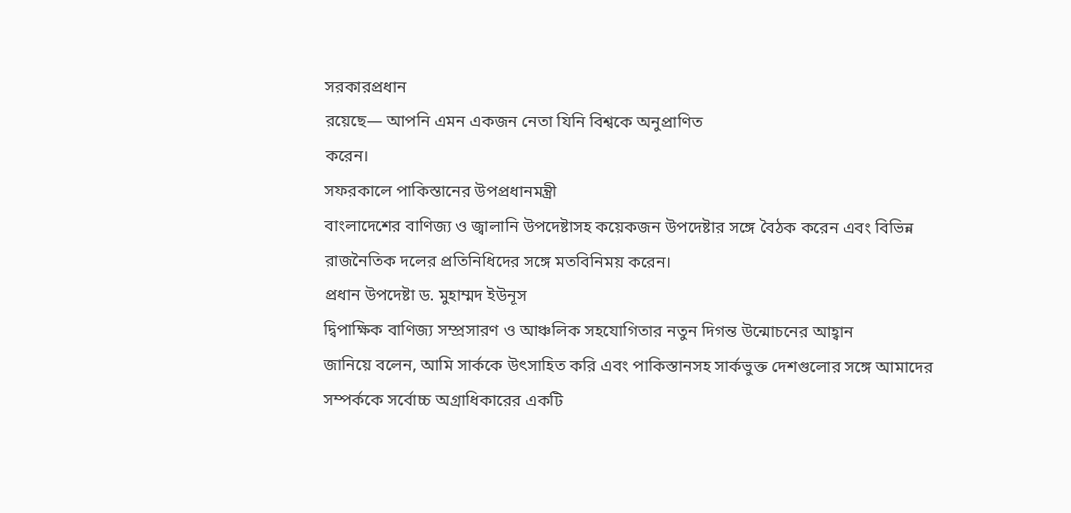সরকারপ্রধান
রয়েছে— আপনি এমন একজন নেতা যিনি বিশ্বকে অনুপ্রাণিত
করেন।
সফরকালে পাকিস্তানের উপপ্রধানমন্ত্রী
বাংলাদেশের বাণিজ্য ও জ্বালানি উপদেষ্টাসহ কয়েকজন উপদেষ্টার সঙ্গে বৈঠক করেন এবং বিভিন্ন
রাজনৈতিক দলের প্রতিনিধিদের সঙ্গে মতবিনিময় করেন।
প্রধান উপদেষ্টা ড. মুহাম্মদ ইউনূস
দ্বিপাক্ষিক বাণিজ্য সম্প্রসারণ ও আঞ্চলিক সহযোগিতার নতুন দিগন্ত উন্মোচনের আহ্বান
জানিয়ে বলেন, আমি সার্ককে উৎসাহিত করি এবং পাকিস্তানসহ সার্কভুক্ত দেশগুলোর সঙ্গে আমাদের
সম্পর্ককে সর্বোচ্চ অগ্রাধিকারের একটি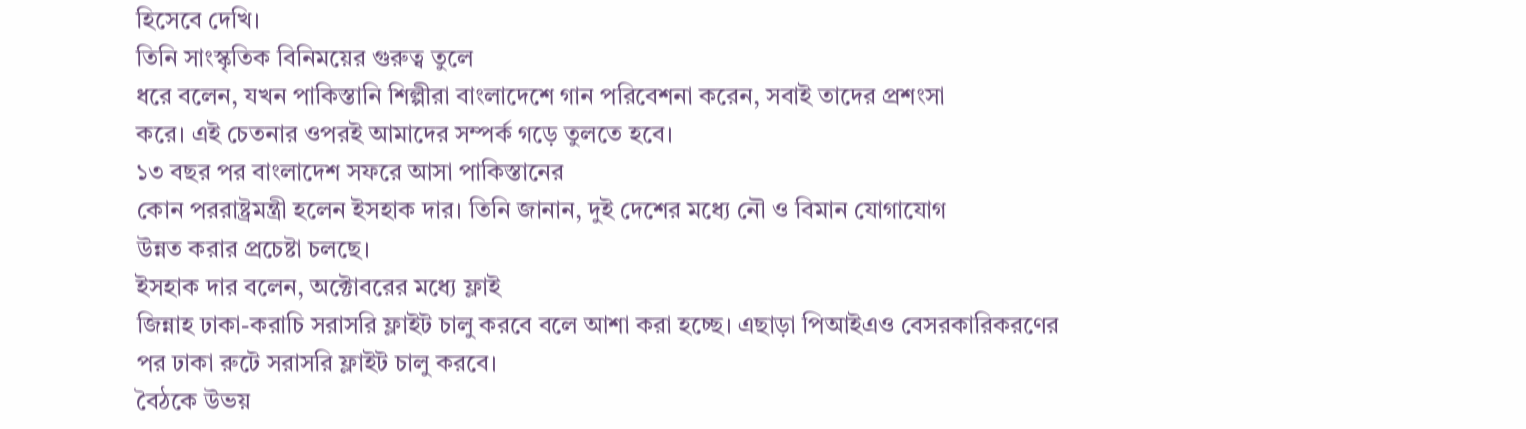হিসেবে দেখি।
তিনি সাংস্কৃতিক বিনিময়ের গুরুত্ব তুলে
ধরে বলেন, যখন পাকিস্তানি শিল্পীরা বাংলাদেশে গান পরিবেশনা করেন, সবাই তাদের প্রশংসা
করে। এই চেতনার ওপরই আমাদের সম্পর্ক গড়ে তুলতে হবে।
১৩ বছর পর বাংলাদেশ সফরে আসা পাকিস্তানের
কোন পররাষ্ট্রমন্ত্রী হলেন ইসহাক দার। তিনি জানান, দুই দেশের মধ্যে নৌ ও বিমান যোগাযোগ
উন্নত করার প্রচেষ্টা চলছে।
ইসহাক দার বলেন, অক্টোবরের মধ্যে ফ্লাই
জিন্নাহ ঢাকা-করাচি সরাসরি ফ্লাইট চালু করবে বলে আশা করা হচ্ছে। এছাড়া পিআইএও বেসরকারিকরণের
পর ঢাকা রুটে সরাসরি ফ্লাইট চালু করবে।
বৈঠকে উভয়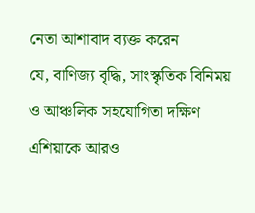নেতা আশাবাদ ব্যক্ত করেন
যে, বাণিজ্য বৃদ্ধি, সাংস্কৃতিক বিনিময় ও আঞ্চলিক সহযোগিতা দক্ষিণ এশিয়াকে আরও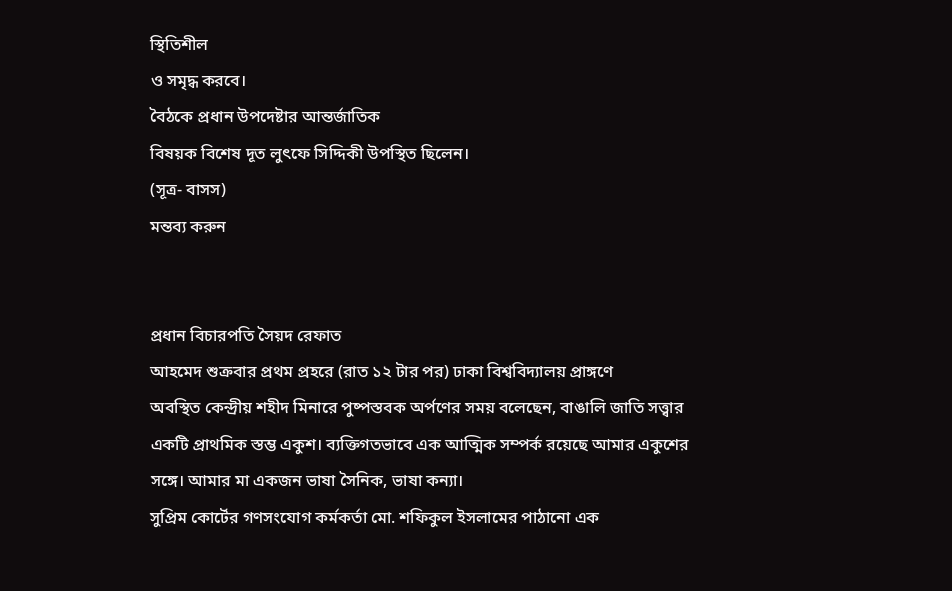স্থিতিশীল
ও সমৃদ্ধ করবে।
বৈঠকে প্রধান উপদেষ্টার আন্তর্জাতিক
বিষয়ক বিশেষ দূত লুৎফে সিদ্দিকী উপস্থিত ছিলেন।
(সূত্র- বাসস)
মন্তব্য করুন


প্রধান বিচারপতি সৈয়দ রেফাত
আহমেদ শুক্রবার প্রথম প্রহরে (রাত ১২ টার পর) ঢাকা বিশ্ববিদ্যালয় প্রাঙ্গণে
অবস্থিত কেন্দ্রীয় শহীদ মিনারে পুষ্পস্তবক অর্পণের সময় বলেছেন, বাঙালি জাতি সত্ত্বার
একটি প্রাথমিক স্তম্ভ একুশ। ব্যক্তিগতভাবে এক আত্মিক সম্পর্ক রয়েছে আমার একুশের
সঙ্গে। আমার মা একজন ভাষা সৈনিক, ভাষা কন্যা।
সুপ্রিম কোর্টের গণসংযোগ কর্মকর্তা মো. শফিকুল ইসলামের পাঠানো এক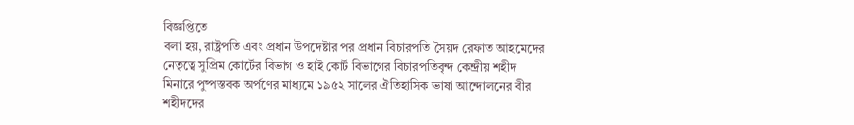বিজ্ঞপ্তিতে
বলা হয়, রাষ্ট্রপতি এবং প্রধান উপদেষ্টার পর প্রধান বিচারপতি সৈয়দ রেফাত আহমেদের
নেতৃত্বে সুপ্রিম কোর্টের বিভাগ ও হাই কোর্ট বিভাগের বিচারপতিবৃন্দ কেন্দ্রীয় শহীদ
মিনারে পুষ্পস্তবক অর্পণের মাধ্যমে ১৯৫২ সালের ঐতিহাসিক ভাষা আন্দোলনের বীর
শহীদদের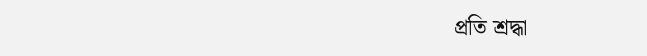প্রতি শ্রদ্ধা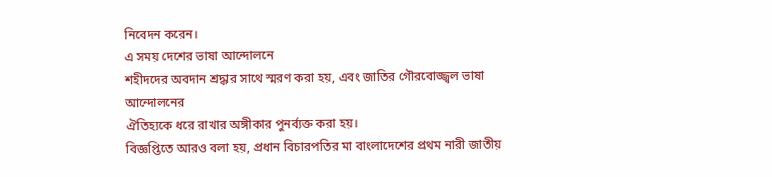নিবেদন করেন।
এ সময় দেশের ভাষা আন্দোলনে
শহীদদের অবদান শ্রদ্ধার সাথে স্মরণ করা হয়, এবং জাতির গৌরবোজ্জ্বল ভাষা আন্দোলনের
ঐতিহ্যকে ধরে রাখার অঙ্গীকার পুনর্ব্যক্ত করা হয়।
বিজ্ঞপ্তিতে আরও বলা হয়, প্রধান বিচারপতির মা বাংলাদেশের প্রথম নারী জাতীয়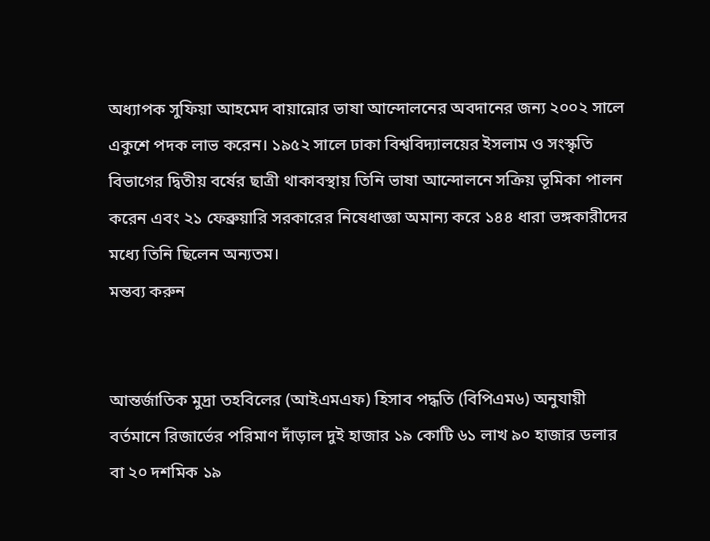অধ্যাপক সুফিয়া আহমেদ বায়ান্নোর ভাষা আন্দোলনের অবদানের জন্য ২০০২ সালে একুশে পদক লাভ করেন। ১৯৫২ সালে ঢাকা বিশ্ববিদ্যালয়ের ইসলাম ও সংস্কৃতি বিভাগের দ্বিতীয় বর্ষের ছাত্রী থাকাবস্থায় তিনি ভাষা আন্দোলনে সক্রিয় ভূমিকা পালন করেন এবং ২১ ফেব্রুয়ারি সরকারের নিষেধাজ্ঞা অমান্য করে ১৪৪ ধারা ভঙ্গকারীদের মধ্যে তিনি ছিলেন অন্যতম।
মন্তব্য করুন


আন্তর্জাতিক মুদ্রা তহবিলের (আইএমএফ) হিসাব পদ্ধতি (বিপিএম৬) অনুযায়ী বর্তমানে রিজার্ভের পরিমাণ দাঁড়াল দুই হাজার ১৯ কোটি ৬১ লাখ ৯০ হাজার ডলার বা ২০ দশমিক ১৯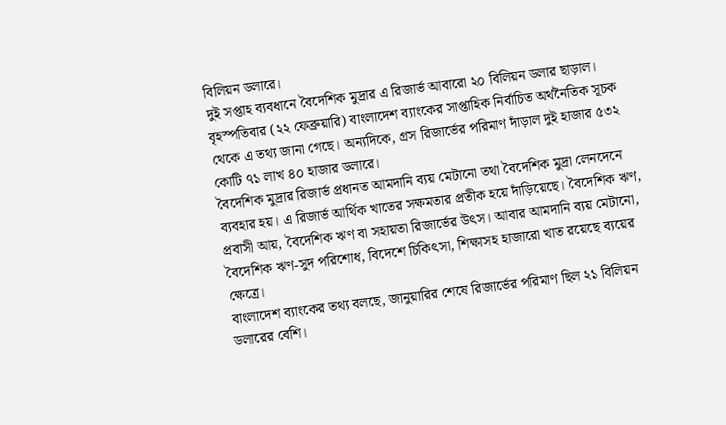বিলিয়ন ডলারে।
দুই সপ্তাহ ব্যবধানে বৈদেশিক মুদ্রার এ রিজার্ভ আবারো ২০ বিলিয়ন ডলার ছাড়াল।
বৃহস্পতিবার (২২ ফেব্রুয়ারি) বাংলাদেশ ব্যাংকের সাপ্তাহিক নির্বাচিত অর্থনৈতিক সূচক থেকে এ তথ্য জানা গেছে। অন্যদিকে, গ্রস রিজার্ভের পরিমাণ দাঁড়াল দুই হাজার ৫৩২ কোটি ৭১ লাখ ৪০ হাজার ডলারে।
বৈদেশিক মুদ্রার রিজার্ভ প্রধানত আমদানি ব্যয় মেটানো তথা বৈদেশিক মুদ্রা লেনদেনে ব্যবহার হয়। এ রিজার্ভ আর্থিক খাতের সক্ষমতার প্রতীক হয়ে দাঁড়িয়েছে। বৈদেশিক ঋণ, প্রবাসী আয়, বৈদেশিক ঋণ বা সহায়তা রিজার্ভের উৎস। আবার আমদানি ব্যয় মেটানো, বৈদেশিক ঋণ-সুদ পরিশোধ, বিদেশে চিকিৎসা, শিক্ষাসহ হাজারো খাত রয়েছে ব্যয়ের ক্ষেত্রে।
বাংলাদেশ ব্যাংকের তথ্য বলছে, জানুয়ারির শেষে রিজার্ভের পরিমাণ ছিল ২১ বিলিয়ন ডলারের বেশি।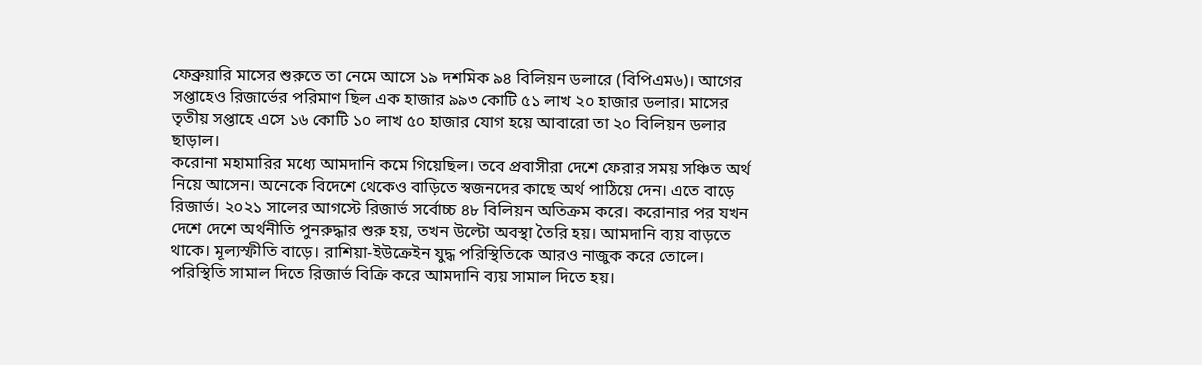ফেব্রুয়ারি মাসের শুরুতে তা নেমে আসে ১৯ দশমিক ৯৪ বিলিয়ন ডলারে (বিপিএম৬)। আগের সপ্তাহেও রিজার্ভের পরিমাণ ছিল এক হাজার ৯৯৩ কোটি ৫১ লাখ ২০ হাজার ডলার। মাসের তৃতীয় সপ্তাহে এসে ১৬ কোটি ১০ লাখ ৫০ হাজার যোগ হয়ে আবারো তা ২০ বিলিয়ন ডলার ছাড়াল।
করোনা মহামারির মধ্যে আমদানি কমে গিয়েছিল। তবে প্রবাসীরা দেশে ফেরার সময় সঞ্চিত অর্থ নিয়ে আসেন। অনেকে বিদেশে থেকেও বাড়িতে স্বজনদের কাছে অর্থ পাঠিয়ে দেন। এতে বাড়ে রিজার্ভ। ২০২১ সালের আগস্টে রিজার্ভ সর্বোচ্চ ৪৮ বিলিয়ন অতিক্রম করে। করোনার পর যখন দেশে দেশে অর্থনীতি পুনরুদ্ধার শুরু হয়, তখন উল্টো অবস্থা তৈরি হয়। আমদানি ব্যয় বাড়তে থাকে। মূল্যস্ফীতি বাড়ে। রাশিয়া-ইউক্রেইন যুদ্ধ পরিস্থিতিকে আরও নাজুক করে তোলে। পরিস্থিতি সামাল দিতে রিজার্ভ বিক্রি করে আমদানি ব্যয় সামাল দিতে হয়।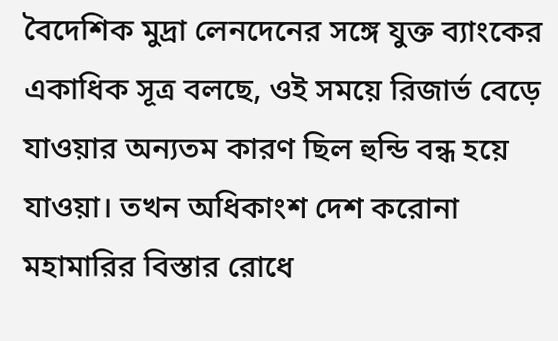বৈদেশিক মুদ্রা লেনদেনের সঙ্গে যুক্ত ব্যাংকের একাধিক সূত্র বলছে, ওই সময়ে রিজার্ভ বেড়ে যাওয়ার অন্যতম কারণ ছিল হুন্ডি বন্ধ হয়ে যাওয়া। তখন অধিকাংশ দেশ করোনা মহামারির বিস্তার রোধে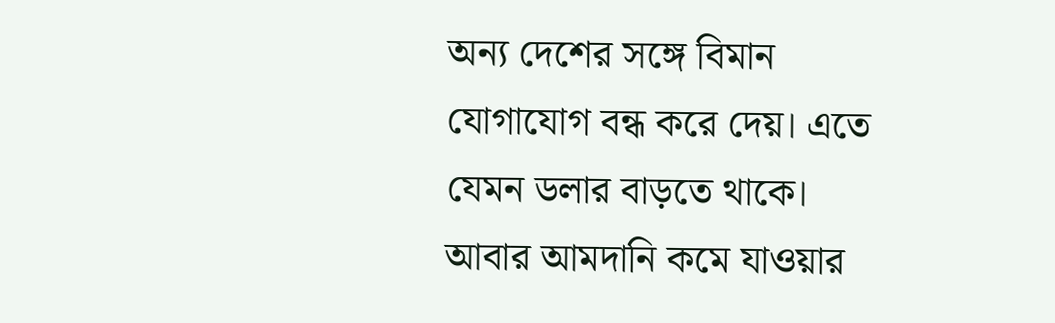অন্য দেশের সঙ্গে বিমান যোগাযোগ বন্ধ করে দেয়। এতে যেমন ডলার বাড়তে থাকে। আবার আমদানি কমে যাওয়ার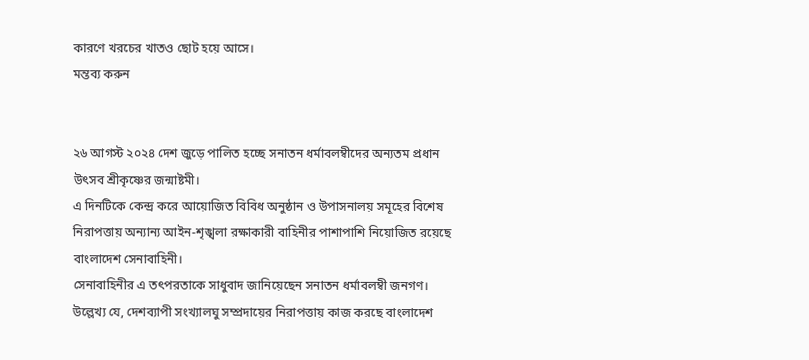কারণে খরচের খাতও ছোট হয়ে আসে।
মন্তব্য করুন


২৬ আগস্ট ২০২৪ দেশ জুড়ে পালিত হচ্ছে সনাতন ধর্মাবলম্বীদের অন্যতম প্রধান উৎসব শ্রীকৃষ্ণের জন্মাষ্টমী।
এ দিনটিকে কেন্দ্র করে আয়োজিত বিবিধ অনুষ্ঠান ও উপাসনালয় সমূহের বিশেষ নিরাপত্তায় অন্যান্য আইন-শৃঙ্খলা রক্ষাকারী বাহিনীর পাশাপাশি নিয়োজিত রয়েছে বাংলাদেশ সেনাবাহিনী।
সেনাবাহিনীর এ তৎপরতাকে সাধুবাদ জানিয়েছেন সনাতন ধর্মাবলম্বী জনগণ।
উল্লেখ্য যে, দেশব্যাপী সংখ্যালঘু সম্প্রদায়ের নিরাপত্তায় কাজ করছে বাংলাদেশ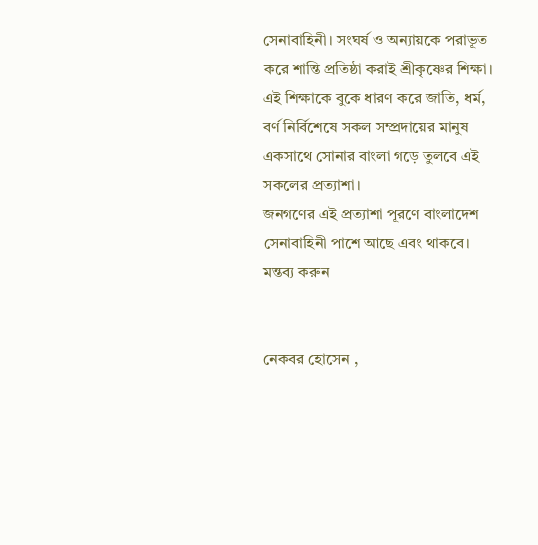সেনাবাহিনী। সংঘর্ষ ও অন্যায়কে পরাভূত করে শান্তি প্রতিষ্ঠা করাই শ্রীকৃষ্ণের শিক্ষা। এই শিক্ষাকে বুকে ধারণ করে জাতি, ধর্ম, বর্ণ নির্বিশেষে সকল সম্প্রদায়ের মানুষ একসাথে সোনার বাংলা গড়ে তুলবে এই সকলের প্রত্যাশা।
জনগণের এই প্রত্যাশা পূরণে বাংলাদেশ সেনাবাহিনী পাশে আছে এবং থাকবে।
মন্তব্য করুন


নেকবর হোসেন ,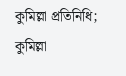কুমিল্লা প্রতিনিধি;
কুমিল্লা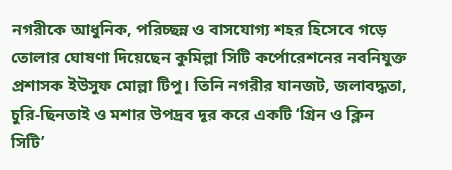নগরীকে আধুনিক, পরিচ্ছন্ন ও বাসযোগ্য শহর হিসেবে গড়ে তোলার ঘোষণা দিয়েছেন কুমিল্লা সিটি কর্পোরেশনের নবনিযুক্ত প্রশাসক ইউসুফ মোল্লা টিপু। তিনি নগরীর যানজট, জলাবদ্ধতা, চুরি-ছিনতাই ও মশার উপদ্রব দূর করে একটি ‘গ্রিন ও ক্লিন সিটি’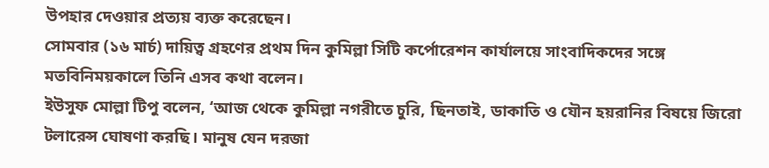উপহার দেওয়ার প্রত্যয় ব্যক্ত করেছেন।
সোমবার (১৬ মার্চ) দায়িত্ব গ্রহণের প্রথম দিন কুমিল্লা সিটি কর্পোরেশন কার্যালয়ে সাংবাদিকদের সঙ্গে মতবিনিময়কালে তিনি এসব কথা বলেন।
ইউসুফ মোল্লা টিপু বলেন, ‘আজ থেকে কুমিল্লা নগরীতে চুরি, ছিনতাই, ডাকাতি ও যৌন হয়রানির বিষয়ে জিরো টলারেন্স ঘোষণা করছি। মানুষ যেন দরজা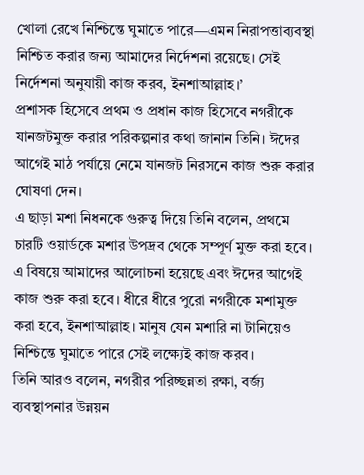খোলা রেখে নিশ্চিন্তে ঘুমাতে পারে—এমন নিরাপত্তাব্যবস্থা নিশ্চিত করার জন্য আমাদের নির্দেশনা রয়েছে। সেই নির্দেশনা অনুযায়ী কাজ করব, ইনশাআল্লাহ।’
প্রশাসক হিসেবে প্রথম ও প্রধান কাজ হিসেবে নগরীকে যানজটমুক্ত করার পরিকল্পনার কথা জানান তিনি। ঈদের আগেই মাঠ পর্যায়ে নেমে যানজট নিরসনে কাজ শুরু করার ঘোষণা দেন।
এ ছাড়া মশা নিধনকে গুরুত্ব দিয়ে তিনি বলেন, প্রথমে চারটি ওয়ার্ডকে মশার উপদ্রব থেকে সম্পূর্ণ মুক্ত করা হবে। এ বিষয়ে আমাদের আলোচনা হয়েছে এবং ঈদের আগেই কাজ শুরু করা হবে। ধীরে ধীরে পুরো নগরীকে মশামুক্ত করা হবে, ইনশাআল্লাহ। মানুষ যেন মশারি না টানিয়েও নিশ্চিন্তে ঘুমাতে পারে সেই লক্ষ্যেই কাজ করব।
তিনি আরও বলেন, নগরীর পরিচ্ছন্নতা রক্ষা, বর্জ্য ব্যবস্থাপনার উন্নয়ন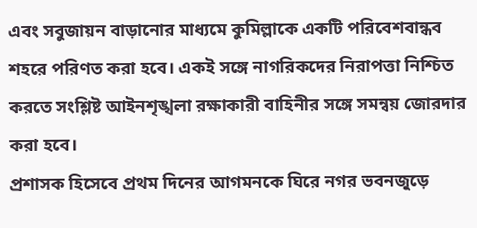এবং সবুজায়ন বাড়ানোর মাধ্যমে কুমিল্লাকে একটি পরিবেশবান্ধব শহরে পরিণত করা হবে। একই সঙ্গে নাগরিকদের নিরাপত্তা নিশ্চিত করতে সংশ্লিষ্ট আইনশৃঙ্খলা রক্ষাকারী বাহিনীর সঙ্গে সমন্বয় জোরদার করা হবে।
প্রশাসক হিসেবে প্রথম দিনের আগমনকে ঘিরে নগর ভবনজুড়ে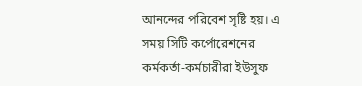আনন্দের পরিবেশ সৃষ্টি হয়। এ সময় সিটি কর্পোরেশনের কর্মকর্তা-কর্মচারীরা ইউসুফ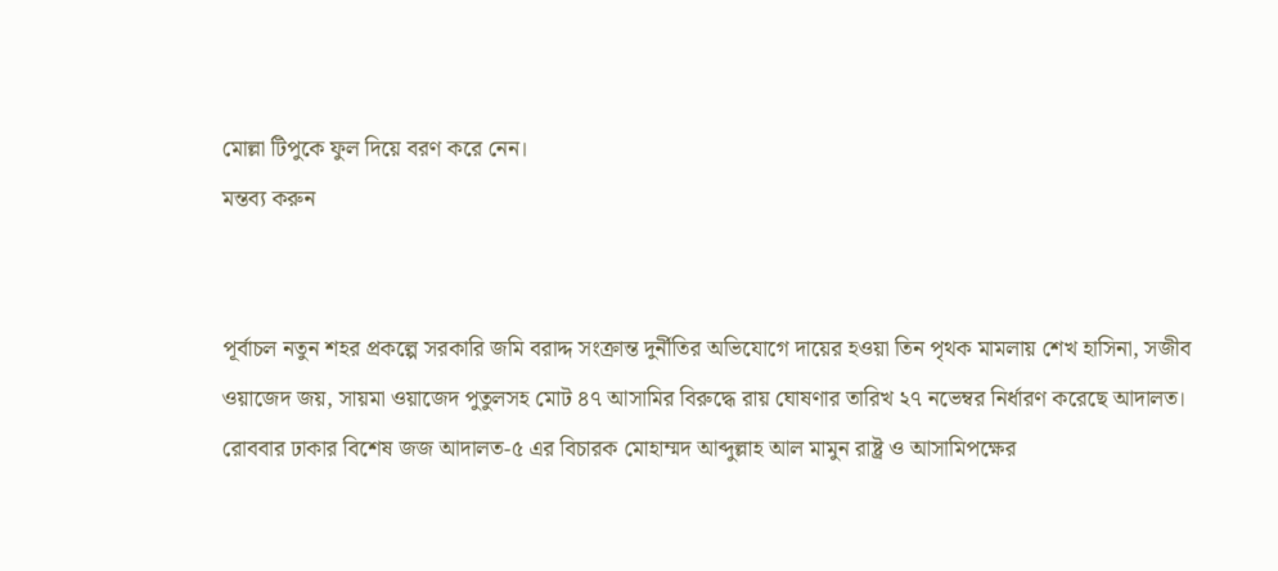মোল্লা টিপুকে ফুল দিয়ে বরণ করে নেন।
মন্তব্য করুন


পূর্বাচল নতুন শহর প্রকল্পে সরকারি জমি বরাদ্দ সংক্রান্ত দুর্নীতির অভিযোগে দায়ের হওয়া তিন পৃথক মামলায় শেখ হাসিনা, সজীব ওয়াজেদ জয়, সায়মা ওয়াজেদ পুতুলসহ মোট ৪৭ আসামির বিরুদ্ধে রায় ঘোষণার তারিখ ২৭ নভেম্বর নির্ধারণ করেছে আদালত।
রোববার ঢাকার বিশেষ জজ আদালত-৫ এর বিচারক মোহাম্মদ আব্দুল্লাহ আল মামুন রাষ্ট্র ও আসামিপক্ষের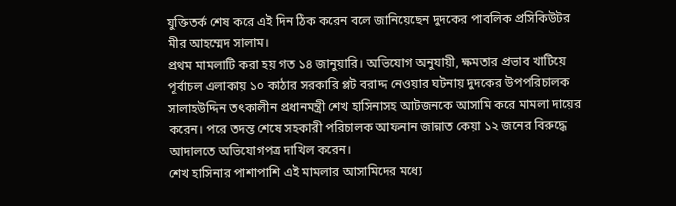যুক্তিতর্ক শেষ করে এই দিন ঠিক করেন বলে জানিয়েছেন দুদকের পাবলিক প্রসিকিউটর মীর আহম্মেদ সালাম।
প্রথম মামলাটি করা হয় গত ১৪ জানুয়ারি। অভিযোগ অনুযায়ী, ক্ষমতার প্রভাব খাটিয়ে পূর্বাচল এলাকায় ১০ কাঠার সরকারি প্লট বরাদ্দ নেওয়ার ঘটনায় দুদকের উপপরিচালক সালাহউদ্দিন তৎকালীন প্রধানমন্ত্রী শেখ হাসিনাসহ আটজনকে আসামি করে মামলা দায়ের করেন। পরে তদন্ত শেষে সহকারী পরিচালক আফনান জান্নাত কেয়া ১২ জনের বিরুদ্ধে আদালতে অভিযোগপত্র দাখিল করেন।
শেখ হাসিনার পাশাপাশি এই মামলার আসামিদের মধ্যে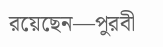রয়েছেন—পুরবী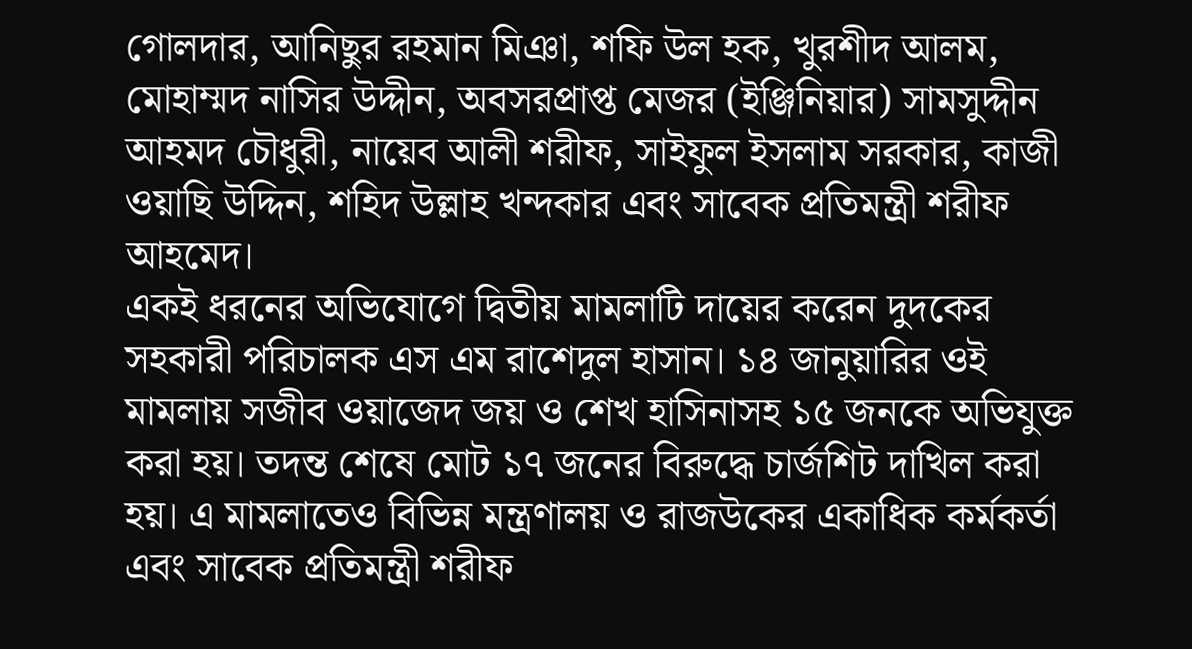গোলদার, আনিছুর রহমান মিঞা, শফি উল হক, খুরশীদ আলম, মোহাম্মদ নাসির উদ্দীন, অবসরপ্রাপ্ত মেজর (ইঞ্জিনিয়ার) সামসুদ্দীন আহমদ চৌধুরী, নায়েব আলী শরীফ, সাইফুল ইসলাম সরকার, কাজী ওয়াছি উদ্দিন, শহিদ উল্লাহ খন্দকার এবং সাবেক প্রতিমন্ত্রী শরীফ আহমেদ।
একই ধরনের অভিযোগে দ্বিতীয় মামলাটি দায়ের করেন দুদকের সহকারী পরিচালক এস এম রাশেদুল হাসান। ১৪ জানুয়ারির ওই মামলায় সজীব ওয়াজেদ জয় ও শেখ হাসিনাসহ ১৫ জনকে অভিযুক্ত করা হয়। তদন্ত শেষে মোট ১৭ জনের বিরুদ্ধে চার্জশিট দাখিল করা হয়। এ মামলাতেও বিভিন্ন মন্ত্রণালয় ও রাজউকের একাধিক কর্মকর্তা এবং সাবেক প্রতিমন্ত্রী শরীফ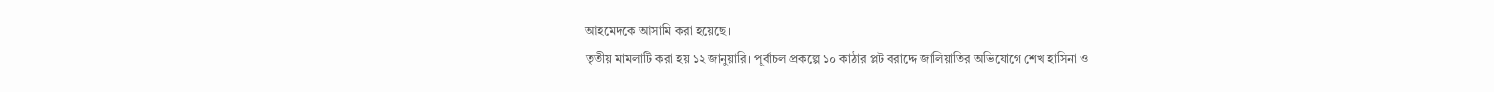আহমেদকে আসামি করা হয়েছে।
তৃতীয় মামলাটি করা হয় ১২ জানুয়ারি। পূর্বাচল প্রকল্পে ১০ কাঠার প্লট বরাদ্দে জালিয়াতির অভিযোগে শেখ হাসিনা ও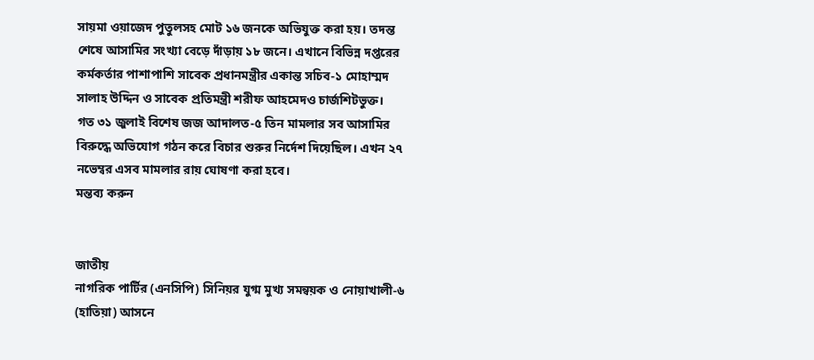সায়মা ওয়াজেদ পুতুলসহ মোট ১৬ জনকে অভিযুক্ত করা হয়। তদন্ত শেষে আসামির সংখ্যা বেড়ে দাঁড়ায় ১৮ জনে। এখানে বিভিন্ন দপ্তরের কর্মকর্তার পাশাপাশি সাবেক প্রধানমন্ত্রীর একান্ত সচিব-১ মোহাম্মদ সালাহ উদ্দিন ও সাবেক প্রতিমন্ত্রী শরীফ আহমেদও চার্জশিটভুক্ত।
গত ৩১ জুলাই বিশেষ জজ আদালত-৫ তিন মামলার সব আসামির বিরুদ্ধে অভিযোগ গঠন করে বিচার শুরুর নির্দেশ দিয়েছিল। এখন ২৭ নভেম্বর এসব মামলার রায় ঘোষণা করা হবে।
মন্তব্য করুন


জাতীয়
নাগরিক পার্টির (এনসিপি) সিনিয়র যুগ্ম মুখ্য সমন্বয়ক ও নোয়াখালী-৬ (হাতিয়া) আসনে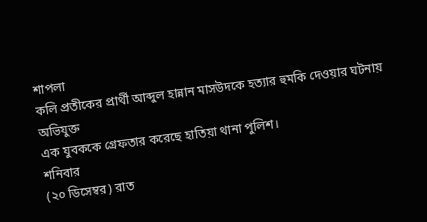শাপলা
কলি প্রতীকের প্রার্থী আব্দুল হান্নান মাসউদকে হত্যার হুমকি দেওয়ার ঘটনায় অভিযুক্ত
এক যুবককে গ্রেফতার করেছে হাতিয়া থানা পুলিশ।
শনিবার
(২০ ডিসেম্বর) রাত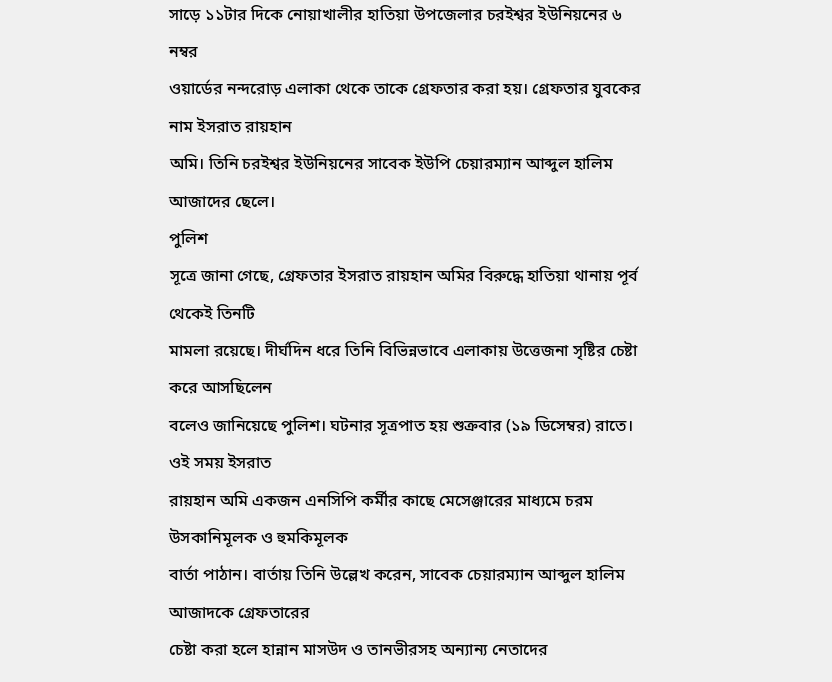সাড়ে ১১টার দিকে নোয়াখালীর হাতিয়া উপজেলার চরইশ্বর ইউনিয়নের ৬ নম্বর
ওয়ার্ডের নন্দরোড় এলাকা থেকে তাকে গ্রেফতার করা হয়। গ্রেফতার যুবকের নাম ইসরাত রায়হান
অমি। তিনি চরইশ্বর ইউনিয়নের সাবেক ইউপি চেয়ারম্যান আব্দুল হালিম আজাদের ছেলে।
পুলিশ
সূত্রে জানা গেছে, গ্রেফতার ইসরাত রায়হান অমির বিরুদ্ধে হাতিয়া থানায় পূর্ব থেকেই তিনটি
মামলা রয়েছে। দীর্ঘদিন ধরে তিনি বিভিন্নভাবে এলাকায় উত্তেজনা সৃষ্টির চেষ্টা করে আসছিলেন
বলেও জানিয়েছে পুলিশ। ঘটনার সূত্রপাত হয় শুক্রবার (১৯ ডিসেম্বর) রাতে। ওই সময় ইসরাত
রায়হান অমি একজন এনসিপি কর্মীর কাছে মেসেঞ্জারের মাধ্যমে চরম উসকানিমূলক ও হুমকিমূলক
বার্তা পাঠান। বার্তায় তিনি উল্লেখ করেন, সাবেক চেয়ারম্যান আব্দুল হালিম আজাদকে গ্রেফতারের
চেষ্টা করা হলে হান্নান মাসউদ ও তানভীরসহ অন্যান্য নেতাদের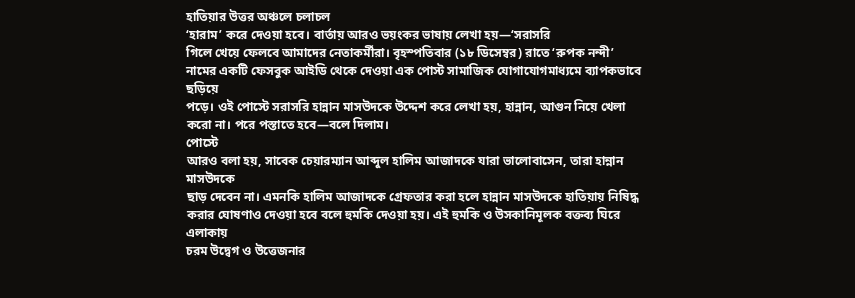হাতিয়ার উত্তর অঞ্চলে চলাচল
‘হারাম’ করে দেওয়া হবে। বার্তায় আরও ভয়ংকর ভাষায় লেখা হয়—‘সরাসরি
গিলে খেয়ে ফেলবে আমাদের নেতাকর্মীরা। বৃহস্পতিবার (১৮ ডিসেম্বর) রাতে ‘রুপক নন্দী’
নামের একটি ফেসবুক আইডি থেকে দেওয়া এক পোস্ট সামাজিক যোগাযোগমাধ্যমে ব্যাপকভাবে ছড়িয়ে
পড়ে। ওই পোস্টে সরাসরি হান্নান মাসউদকে উদ্দেশ করে লেখা হয়, হান্নান, আগুন নিয়ে খেলা
করো না। পরে পস্তাতে হবে—বলে দিলাম।
পোস্টে
আরও বলা হয়, সাবেক চেয়ারম্যান আব্দুল হালিম আজাদকে যারা ভালোবাসেন, তারা হান্নান মাসউদকে
ছাড় দেবেন না। এমনকি হালিম আজাদকে গ্রেফতার করা হলে হান্নান মাসউদকে হাতিয়ায় নিষিদ্ধ
করার ঘোষণাও দেওয়া হবে বলে হুমকি দেওয়া হয়। এই হুমকি ও উসকানিমূলক বক্তব্য ঘিরে এলাকায়
চরম উদ্বেগ ও উত্তেজনার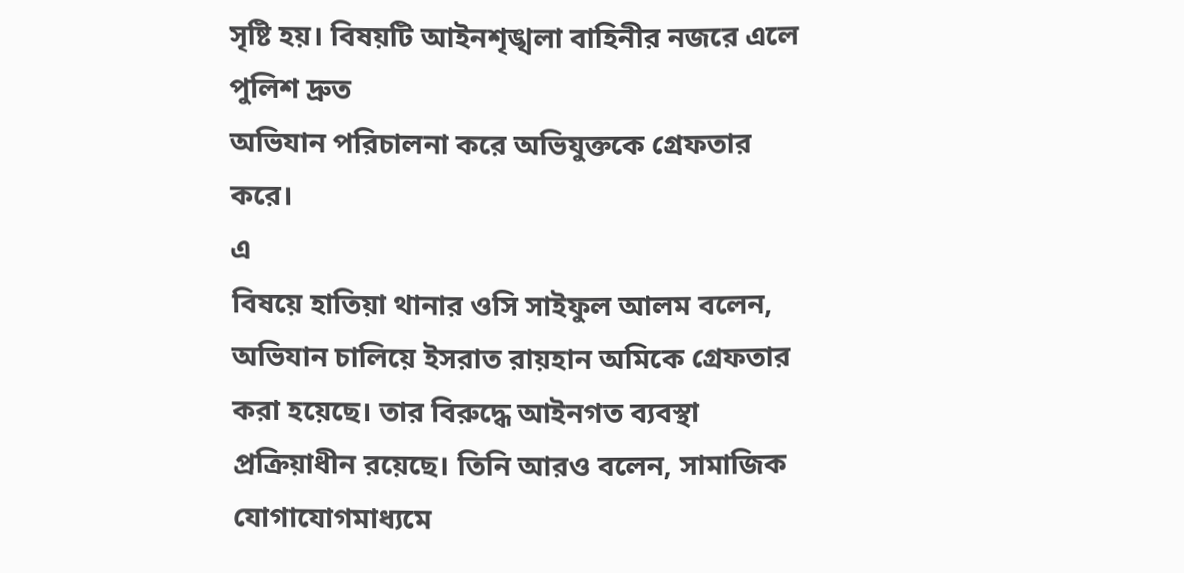সৃষ্টি হয়। বিষয়টি আইনশৃঙ্খলা বাহিনীর নজরে এলে পুলিশ দ্রুত
অভিযান পরিচালনা করে অভিযুক্তকে গ্রেফতার করে।
এ
বিষয়ে হাতিয়া থানার ওসি সাইফুল আলম বলেন, অভিযান চালিয়ে ইসরাত রায়হান অমিকে গ্রেফতার
করা হয়েছে। তার বিরুদ্ধে আইনগত ব্যবস্থা প্রক্রিয়াধীন রয়েছে। তিনি আরও বলেন, সামাজিক
যোগাযোগমাধ্যমে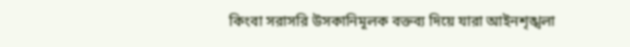কিংবা সরাসরি উসকানিমূলক বক্তব্য দিয়ে যারা আইনশৃঙ্খলা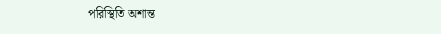পরিস্থিতি অশান্ত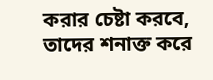করার চেষ্টা করবে, তাদের শনাক্ত করে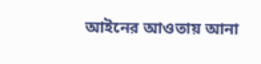আইনের আওতায় আনা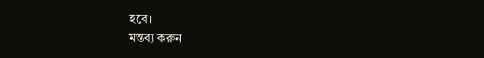হবে।
মন্তব্য করুন